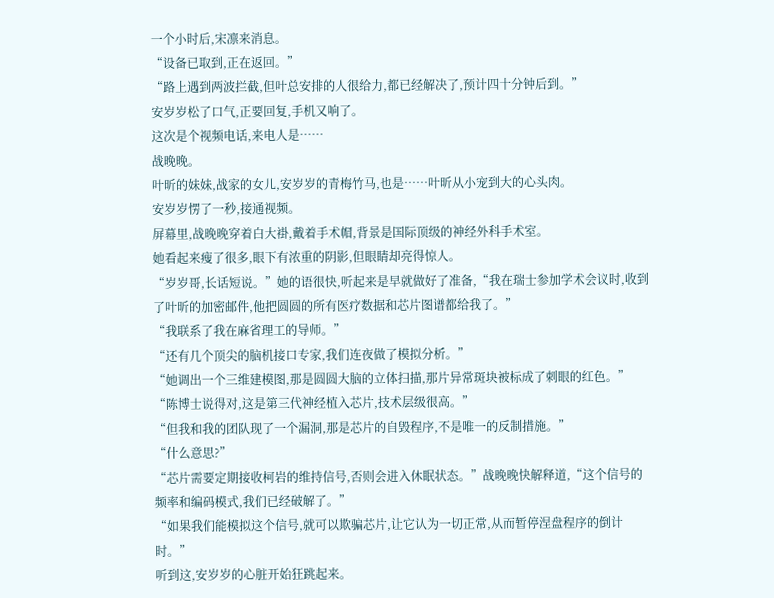一个小时后,宋凛来消息。
“设备已取到,正在返回。”
“路上遇到两波拦截,但叶总安排的人很给力,都已经解决了,预计四十分钟后到。”
安岁岁松了口气,正要回复,手机又响了。
这次是个视频电话,来电人是……
战晚晚。
叶昕的妹妹,战家的女儿,安岁岁的青梅竹马,也是……叶昕从小宠到大的心头肉。
安岁岁愣了一秒,接通视频。
屏幕里,战晚晚穿着白大褂,戴着手术帽,背景是国际顶级的神经外科手术室。
她看起来瘦了很多,眼下有浓重的阴影,但眼睛却亮得惊人。
“岁岁哥,长话短说。”她的语很快,听起来是早就做好了准备,“我在瑞士参加学术会议时,收到了叶昕的加密邮件,他把圆圆的所有医疗数据和芯片图谱都给我了。”
“我联系了我在麻省理工的导师。”
“还有几个顶尖的脑机接口专家,我们连夜做了模拟分析。”
“她调出一个三维建模图,那是圆圆大脑的立体扫描,那片异常斑块被标成了刺眼的红色。”
“陈博士说得对,这是第三代神经植入芯片,技术层级很高。”
“但我和我的团队现了一个漏洞,那是芯片的自毁程序,不是唯一的反制措施。”
“什么意思?”
“芯片需要定期接收柯岩的维持信号,否则会进入休眠状态。”战晚晚快解释道,“这个信号的频率和编码模式,我们已经破解了。”
“如果我们能模拟这个信号,就可以欺骗芯片,让它认为一切正常,从而暂停涅盘程序的倒计时。”
听到这,安岁岁的心脏开始狂跳起来。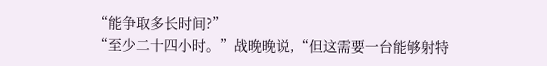“能争取多长时间?”
“至少二十四小时。”战晚晚说,“但这需要一台能够射特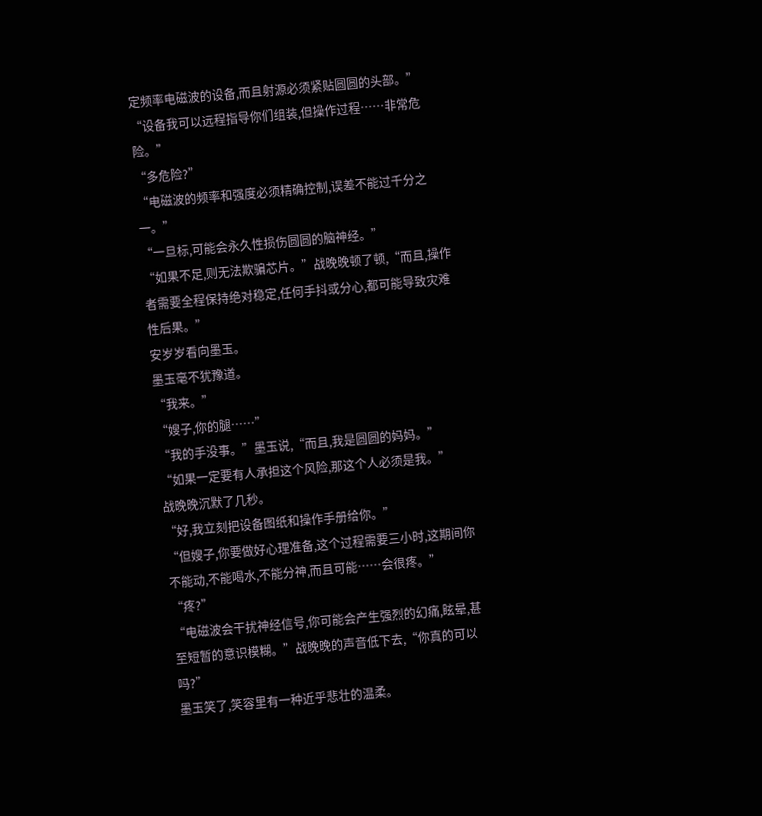定频率电磁波的设备,而且射源必须紧贴圆圆的头部。”
“设备我可以远程指导你们组装,但操作过程……非常危险。”
“多危险?”
“电磁波的频率和强度必须精确控制,误差不能过千分之一。”
“一旦标,可能会永久性损伤圆圆的脑神经。”
“如果不足,则无法欺骗芯片。”战晚晚顿了顿,“而且,操作者需要全程保持绝对稳定,任何手抖或分心,都可能导致灾难性后果。”
安岁岁看向墨玉。
墨玉毫不犹豫道。
“我来。”
“嫂子,你的腿……”
“我的手没事。”墨玉说,“而且,我是圆圆的妈妈。”
“如果一定要有人承担这个风险,那这个人必须是我。”
战晚晚沉默了几秒。
“好,我立刻把设备图纸和操作手册给你。”
“但嫂子,你要做好心理准备,这个过程需要三小时,这期间你不能动,不能喝水,不能分神,而且可能……会很疼。”
“疼?”
“电磁波会干扰神经信号,你可能会产生强烈的幻痛,眩晕,甚至短暂的意识模糊。”战晚晚的声音低下去,“你真的可以吗?”
墨玉笑了,笑容里有一种近乎悲壮的温柔。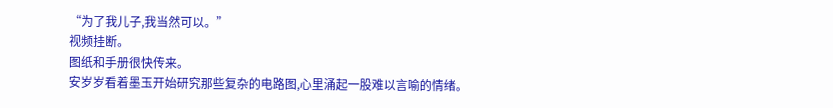“为了我儿子,我当然可以。”
视频挂断。
图纸和手册很快传来。
安岁岁看着墨玉开始研究那些复杂的电路图,心里涌起一股难以言喻的情绪。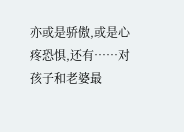亦或是骄傲,或是心疼恐惧,还有……对孩子和老婆最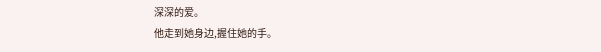深深的爱。
他走到她身边,握住她的手。